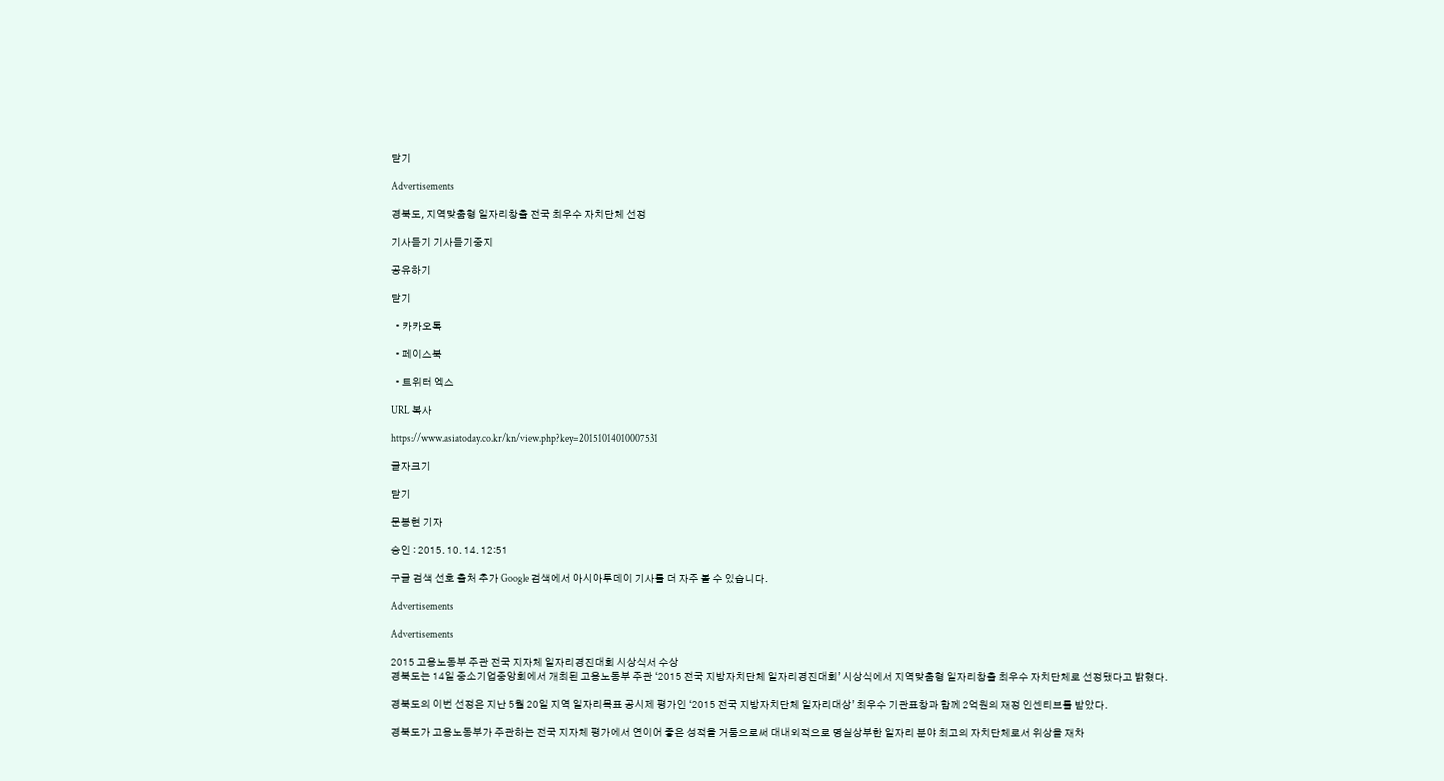닫기

Advertisements

경북도, 지역맞춤형 일자리창출 전국 최우수 자치단체 선정

기사듣기 기사듣기중지

공유하기

닫기

  • 카카오톡

  • 페이스북

  • 트위터 엑스

URL 복사

https://www.asiatoday.co.kr/kn/view.php?key=20151014010007531

글자크기

닫기

문봉현 기자

승인 : 2015. 10. 14. 12:51

구글 검색 선호 출처 추가 Google 검색에서 아시아투데이 기사를 더 자주 볼 수 있습니다.

Advertisements

Advertisements

2015 고용노동부 주관 전국 지자체 일자리경진대회 시상식서 수상
경북도는 14일 중소기업중앙회에서 개최된 고용노동부 주관 ‘2015 전국 지방자치단체 일자리경진대회’ 시상식에서 지역맞춤형 일자리창출 최우수 자치단체로 선정됐다고 밝혔다.

경북도의 이번 선정은 지난 5월 20일 지역 일자리목표 공시제 평가인 ‘2015 전국 지방자치단체 일자리대상’ 최우수 기관표창과 함께 2억원의 재정 인센티브를 받았다.

경북도가 고용노동부가 주관하는 전국 지자체 평가에서 연이어 좋은 성적을 거둠으로써 대내외적으로 명실상부한 일자리 분야 최고의 자치단체로서 위상을 재차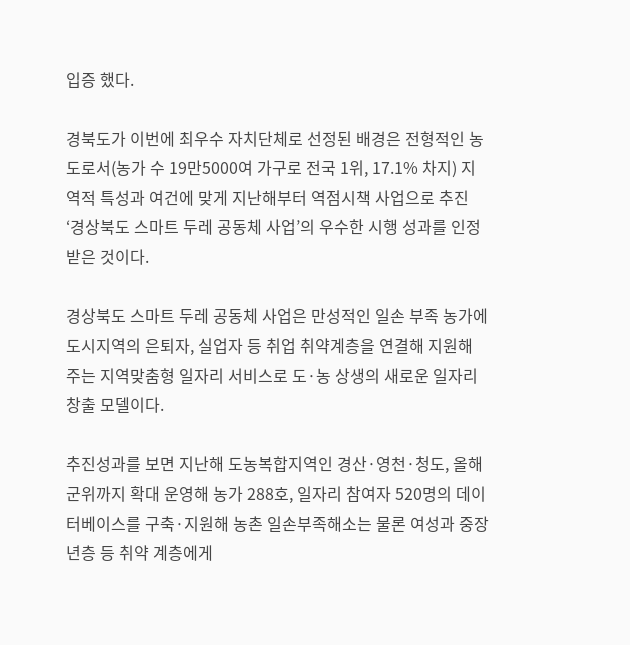입증 했다.

경북도가 이번에 최우수 자치단체로 선정된 배경은 전형적인 농도로서(농가 수 19만5000여 가구로 전국 1위, 17.1% 차지) 지역적 특성과 여건에 맞게 지난해부터 역점시책 사업으로 추진 ‘경상북도 스마트 두레 공동체 사업’의 우수한 시행 성과를 인정 받은 것이다.

경상북도 스마트 두레 공동체 사업은 만성적인 일손 부족 농가에 도시지역의 은퇴자, 실업자 등 취업 취약계층을 연결해 지원해 주는 지역맞춤형 일자리 서비스로 도·농 상생의 새로운 일자리창출 모델이다.

추진성과를 보면 지난해 도농복합지역인 경산·영천·청도, 올해 군위까지 확대 운영해 농가 288호, 일자리 참여자 520명의 데이터베이스를 구축·지원해 농촌 일손부족해소는 물론 여성과 중장년층 등 취약 계층에게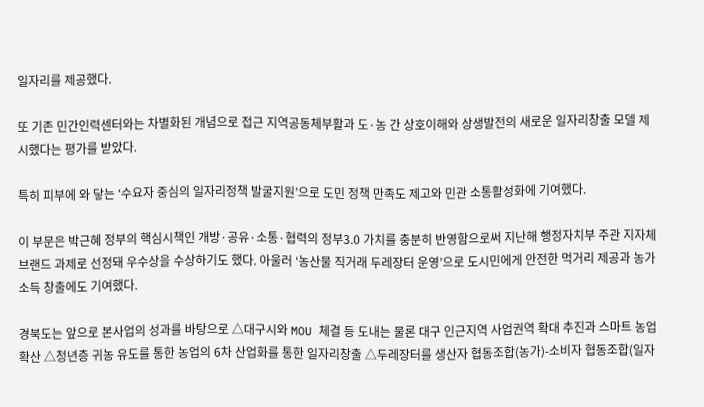일자리를 제공했다.

또 기존 민간인력센터와는 차별화된 개념으로 접근 지역공동체부활과 도·농 간 상호이해와 상생발전의 새로운 일자리창출 모델 제시했다는 평가를 받았다.

특히 피부에 와 닿는 ‘수요자 중심의 일자리정책 발굴지원’으로 도민 정책 만족도 제고와 민관 소통활성화에 기여했다.

이 부문은 박근혜 정부의 핵심시책인 개방·공유·소통·협력의 정부3.0 가치를 충분히 반영함으로써 지난해 행정자치부 주관 지자체 브랜드 과제로 선정돼 우수상을 수상하기도 했다. 아울러 ‘농산물 직거래 두레장터 운영’으로 도시민에게 안전한 먹거리 제공과 농가 소득 창출에도 기여했다.

경북도는 앞으로 본사업의 성과를 바탕으로 △대구시와 MOU 체결 등 도내는 물론 대구 인근지역 사업권역 확대 추진과 스마트 농업 확산 △청년층 귀농 유도를 통한 농업의 6차 산업화를 통한 일자리창출 △두레장터를 생산자 협동조합(농가)-소비자 협동조합(일자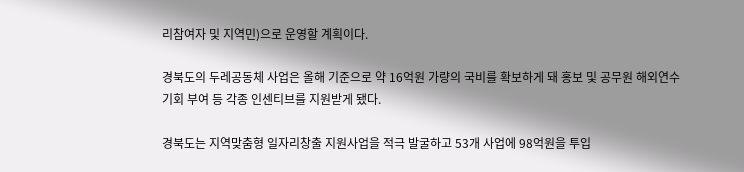리참여자 및 지역민)으로 운영할 계획이다.

경북도의 두레공동체 사업은 올해 기준으로 약 16억원 가량의 국비를 확보하게 돼 홍보 및 공무원 해외연수 기회 부여 등 각종 인센티브를 지원받게 됐다.

경북도는 지역맞춤형 일자리창출 지원사업을 적극 발굴하고 53개 사업에 98억원을 투입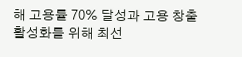해 고용률 70% 달성과 고용 창출 활성화를 위해 최선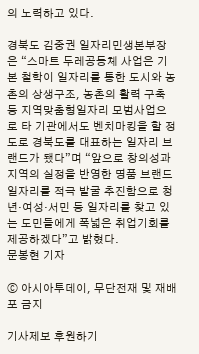의 노력하고 있다.

경북도 김중권 일자리민생본부장은 “스마트 두레공동체 사업은 기본 철학이 일자리를 통한 도시와 농촌의 상생구조, 농촌의 활력 구축 등 지역맞춤형일자리 모범사업으로 타 기관에서도 벤치마킹을 할 정도로 경북도를 대표하는 일자리 브랜드가 됐다”며 “앞으로 창의성과 지역의 실정을 반영한 명품 브랜드일자리를 적극 발굴 추진함으로 청년·여성·서민 등 일자리를 찾고 있는 도민들에게 폭넓은 취업기회를 제공하겠다”고 밝혔다.
문봉현 기자

ⓒ 아시아투데이, 무단전재 및 재배포 금지

기사제보 후원하기